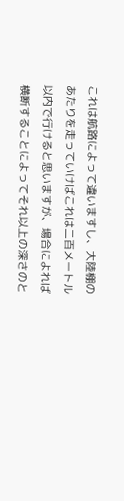これは航路によって違いますし、大陸棚のあたりを走っていけばこれは二百メートル以内で行けると思いますが、場合によれば横断することによってそれ以上の深さのと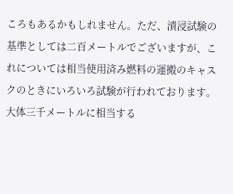ころもあるかもしれません。ただ、漬浸試験の基準としては二百メートルでございますが、これについては相当使用済み燃料の運搬のキャスクのときにいろいろ試験が行われております。大体三千メートルに相当する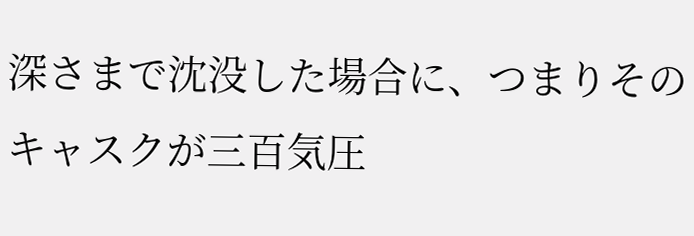深さまで沈没した場合に、つまりそのキャスクが三百気圧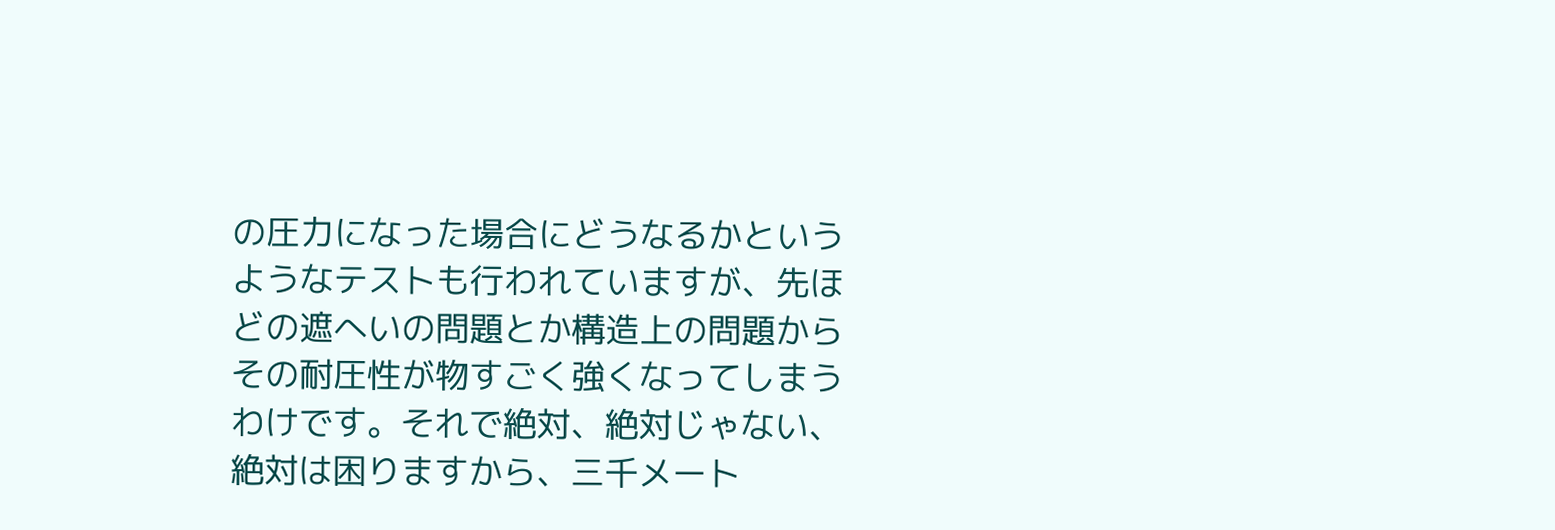の圧力になった場合にどうなるかというようなテストも行われていますが、先ほどの遮へいの問題とか構造上の問題からその耐圧性が物すごく強くなってしまうわけです。それで絶対、絶対じゃない、絶対は困りますから、三千メート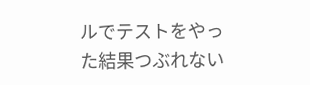ルでテストをやった結果つぶれない